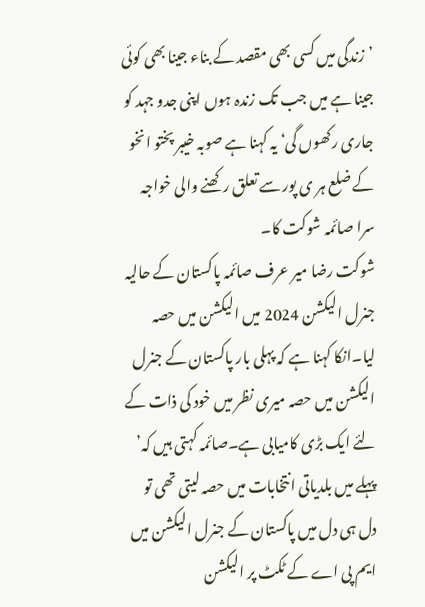’زندگی میں کسی بھی مقصد کے بناء جینا بھی کوئی جینا ہے میں جب تک زندہ ہوں اپنی جدو جہد کو جاری رکھوں گی‘ یہ کہنا ہے صوبہ خیبر پختو انخو کے ضلع ہر ی پور سے تعلق رکھنے والی خواجہ سرا صائمہ شوکت کا۔
شوکت رضا میر عرف صائمہ پاکستان کے حالیہ جنرل الیکشن 2024 میں الیکشن میں حصہ لیا۔انکا کہنا ہے کہ پہلی بار پاکستان کے جنرل الیکشن میں حصہ میری نظر میں خود کی ذات کے لئے ایک بڑی کامیابی ہے۔صائمہ کہتی ہیں کہ’ پہلے میں بلدیاتی انتخابات میں حصہ لیتی تھی تو دل ہی دل میں پاکستان کے جنرل الیکشن میں ایم پی اے کے ٹکٹ پر الیکشن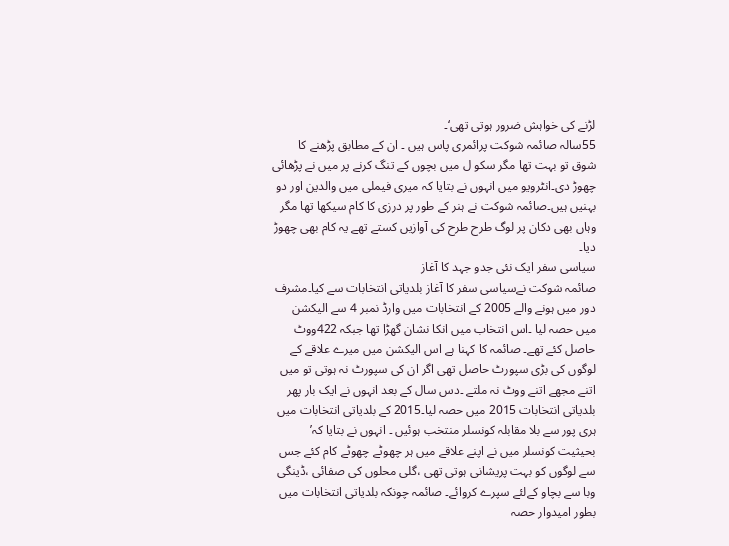لڑنے کی خواہش ضرور ہوتی تھی‘۔
55سالہ صائمہ شوکت پرائمری پاس ہیں ۔ ان کے مطابق پڑھنے کا شوق تو بہت تھا مگر سکو ل میں بچوں کے تنگ کرنے پر میں نے پڑھائی چھوڑ دی۔انٹرویو میں انہوں نے بتایا کہ میری فیملی میں والدین اور دو بہنیں ہیں۔صائمہ شوکت نے ہنر کے طور پر درزی کا کام سیکھا تھا مگر وہاں بھی دکان پر لوگ طرح طرح کی آوازیں کستے تھے یہ کام بھی چھوڑ دیا۔
سیاسی سفر ایک نئی جدو جہد کا آغاز
صائمہ شوکت نےسیاسی سفر کا آغاز بلدیاتی انتخابات سے کیا۔مشرف دور میں ہونے والے 2005 کے انتخابات میں وارڈ نمبر 4 سے الیکشن میں حصہ لیا ۔اس انتخاب میں انکا نشان گھڑا تھا جبکہ 422ووٹ حاصل کئے تھے۔ صائمہ کا کہنا ہے اس الیکشن میں میرے علاقے کے لوگوں کی بڑی سپورٹ حاصل تھی اگر ان کی سپورٹ نہ ہوتی تو میں اتنے مجھے اتنے ووٹ نہ ملتے ۔دس سال کے بعد انہوں نے ایک بار پھر بلدیاتی انتخابات 2015 میں حصہ لیا۔2015 کے بلدیاتی انتخابات میں ہری پور سے بلا مقابلہ کونسلر منتخب ہوئیں ۔ انہوں نے بتایا کہ’ بحیثیت کونسلر میں نے اپنے علاقے میں ہر چھوٹے چھوٹے کام کئے جس سے لوگوں کو بہت پریشانی ہوتی تھی ،گلی محلوں کی صفائی ،ڈینگی وبا سے بچاو کےلئے سپرے کروائے۔ صائمہ چونکہ بلدیاتی انتخابات میں بطور امیدوار حصہ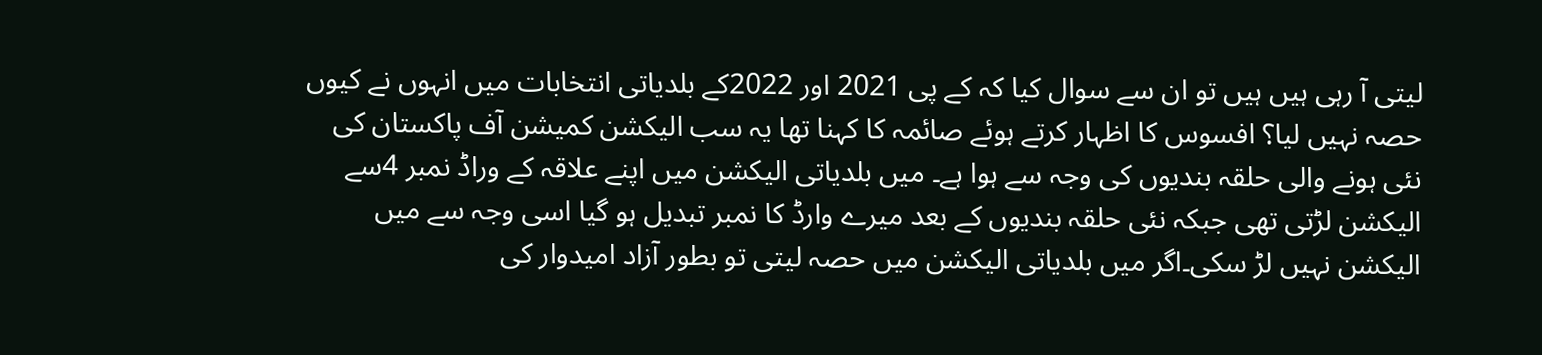لیتی آ رہی ہیں ہیں تو ان سے سوال کیا کہ کے پی 2021 اور 2022کے بلدیاتی انتخابات میں انہوں نے کیوں حصہ نہیں لیا؟ افسوس کا اظہار کرتے ہوئے صائمہ کا کہنا تھا یہ سب الیکشن کمیشن آف پاکستان کی نئی ہونے والی حلقہ بندیوں کی وجہ سے ہوا ہے۔ میں بلدیاتی الیکشن میں اپنے علاقہ کے وراڈ نمبر 4سے الیکشن لڑتی تھی جبکہ نئی حلقہ بندیوں کے بعد میرے وارڈ کا نمبر تبدیل ہو گیا اسی وجہ سے میں الیکشن نہیں لڑ سکی۔اگر میں بلدیاتی الیکشن میں حصہ لیتی تو بطور آزاد امیدوار کی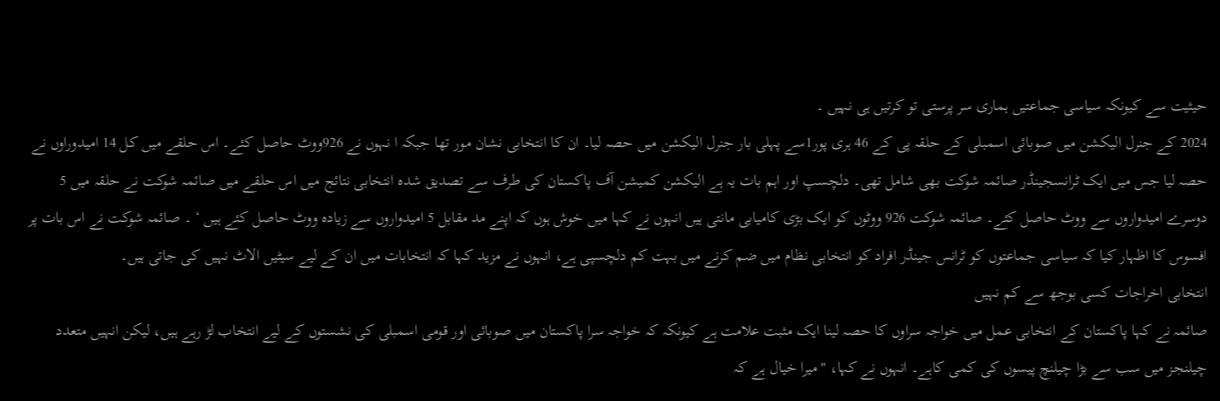حیثیت سے کیونکہ سیاسی جماعتیں ہماری سر پرستی تو کرتیں ہی نہیں ۔
2024 کے جنرل الیکشن میں صوبائی اسمبلی کے حلقہ پی کے 46 ہری پور1سے پہلی بار جنرل الیکشن میں حصہ لیا۔ ان کا انتخابی نشان مور تھا جبکہ ا نہوں نے 926ووٹ حاصل کئے۔ اس حلقے میں کل 14 امیدوراوں نے حصہ لیا جس میں ایک ٹرانسجینڈر صائمہ شوکت بھی شامل تھی۔ دلچسپ اور اہم بات یہ ہے الیکشن کمیشن آف پاکستان کی طرف سے تصدیق شدہ انتخابی نتائج میں اس حلقے میں صائمہ شوکت نے حلقہ میں 5 دوسرے امیدواروں سے ووٹ حاصل کئے۔ صائمہ شوکت 926 ووٹوں کو ایک بڑی کامیابی مانتی ہیں انہوں نے کہا میں خوش ہوں کہ اپنے مد مقابل 5 امیدواروں سے زیادہ ووٹ حاصل کئے ہیں ‘ ۔ صائمہ شوکت نے اس بات پر افسوس کا اظہار کیا کہ سیاسی جماعتوں کو ٹرانس جینڈر افراد کو انتخابی نظام میں ضم کرنے میں بہت کم دلچسپی ہے، انہوں نے مزید کہا کہ انتخابات میں ان کے لیے سیٹیں الاٹ نہیں کی جاتی ہیں۔
انتخابی اخراجات کسی بوجھ سے کم نہیں
صائمہ نے کہا پاکستان کے انتخابی عمل میں خواجہ سراوں کا حصہ لینا ایک مثبت علامت ہے کیونکہ کہ خواجہ سرا پاکستان میں صوبائی اور قومی اسمبلی کی نشستوں کے لیے انتخاب لڑ رہے ہیں، لیکن انہیں متعدد چیلنجز میں سب سے بڑا چیلنچ پیسوں کی کمی کاہے۔ انہوں نے کہا، "میرا خیال ہے کہ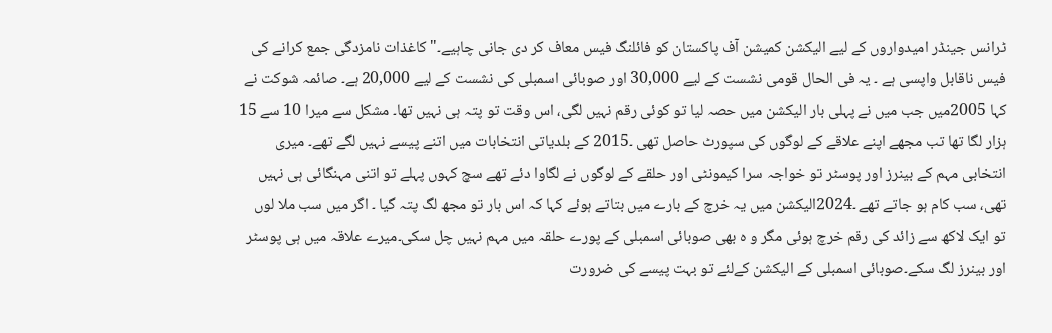ٹرانس جینڈر امیدواروں کے لیے الیکشن کمیشن آف پاکستان کو فائلنگ فیس معاف کر دی جانی چاہیے۔" کاغذات نامزدگی جمع کرانے کی فیس ناقابل واپسی ہے ۔ یہ فی الحال قومی نشست کے لیے 30,000 اور صوبائی اسمبلی کی نشست کے لیے 20,000 ہے۔ صائمہ شوکت نے کہا 2005میں جب میں نے پہلی بار الیکشن میں حصہ لیا تو کوئی رقم نہیں لگی، اس وقت تو پتہ ہی نہیں تھا۔ مشکل سے میرا 10 سے 15 ہزار لگا تھا تب مجھے اپنے علاقے کے لوگوں کی سپورٹ حاصل تھی ۔2015 کے بلدیاتی انتخابات میں اتنے پیسے نہیں لگے تھے۔ میری انتخابی مہم کے بینرز اور پوسٹر تو خواجہ سرا کیمونٹی اور حلقے کے لوگوں نے لگاوا دئے تھے سچ کہوں پہلے تو اتنی مہنگائی ہی نہیں تھی، سب کام ہو جاتے تھے ۔2024الیکشن میں یہ خرچ کے بارے میں بتاتے ہوئے کہا کہ اس بار تو مجھ لگ پتہ گیا ۔ اگر میں سب ملا لوں تو ایک لاکھ سے زائد کی رقم خرچ ہوئی مگر و ہ بھی صوبائی اسمبلی کے پورے حلقہ میں مہم نہیں چل سکی۔میرے علاقہ میں ہی پوسٹر اور بینرز لگ سکے۔صوبائی اسمبلی کے الیکشن کےلئے تو بہت پیسے کی ضرورت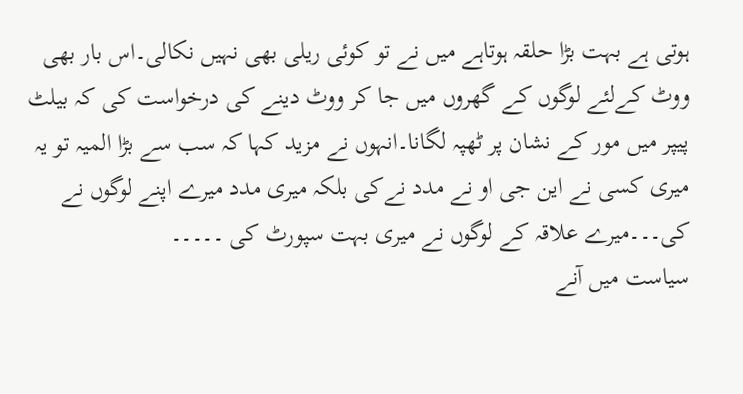ہوتی ہے بہت بڑا حلقہ ہوتاہے میں نے تو کوئی ریلی بھی نہیں نکالی۔اس بار بھی ووٹ کےلئے لوگوں کے گھروں میں جا کر ووٹ دینے کی درخواست کی کہ بیلٹ پیپر میں مور کے نشان پر ٹھپہ لگانا۔انہوں نے مزید کہا کہ سب سے بڑا المیہ تو یہ میری کسی نے این جی او نے مدد نےکی بلکہ میری مدد میرے اپنے لوگوں نے کی۔۔۔میرے علاقہ کے لوگوں نے میری بہت سپورٹ کی ۔۔۔۔۔
سیاست میں آنے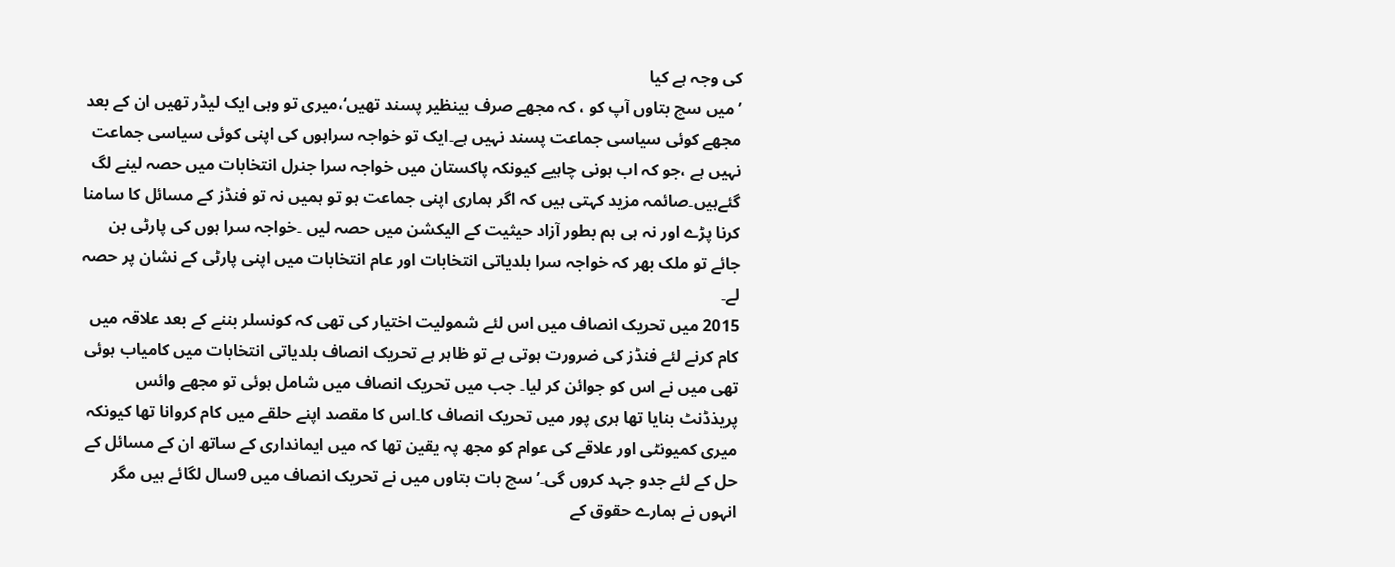کی وجہ ہے کیا
’میں سچ بتاوں آپ کو ، کہ مجھے صرف بینظیر پسند تھیں‘،میری تو وہی ایک لیڈر تھیں ان کے بعد مجھے کوئی سیاسی جماعت پسند نہیں ہے۔ایک تو خواجہ سراہوں کی اپنی کوئی سیاسی جماعت نہیں ہے ،جو کہ اب ہونی چاہیے کیونکہ پاکستان میں خواجہ سرا جنرل انتخابات میں حصہ لینے لگ گئےہیں۔صائمہ مزید کہتی ہیں کہ اگر ہماری اپنی جماعت ہو تو ہمیں نہ تو فنڈز کے مسائل کا سامنا کرنا پڑے اور نہ ہی ہم بطور آزاد حیثیت کے الیکشن میں حصہ لیں ۔خواجہ سرا ہوں کی پارٹی بن جائے تو ملک بھر کہ خواجہ سرا بلدیاتی انتخابات اور عام انتخابات میں اپنی پارٹی کے نشان پر حصہ لے۔
2015 میں تحریک انصاف میں اس لئے شمولیت اختیار کی تھی کہ کونسلر بننے کے بعد علاقہ میں کام کرنے لئے فنڈز کی ضرورت ہوتی ہے تو ظاہر ہے تحریک انصاف بلدیاتی انتخابات میں کامیاب ہوئی تھی میں نے اس کو جوائن کر لیا۔ جب میں تحریک انصاف میں شامل ہوئی تو مجھے وائس پریذڈنٹ بنایا تھا ہری پور میں تحریک انصاف کا۔اس کا مقصد اپنے حلقے میں کام کروانا تھا کیونکہ میری کمیونٹی اور علاقے کی عوام کو مجھ پہ یقین تھا کہ میں ایمانداری کے ساتھ ان کے مسائل کے حل کے لئے جدو جہد کروں گی۔’سچ بات بتاوں میں نے تحریک انصاف میں 9سال لگائے ہیں مگر انہوں نے ہمارے حقوق کے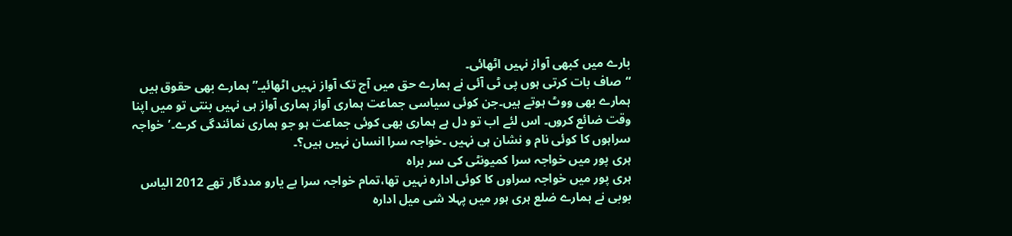بارے میں کبھی آواز نہیں اٹھائی۔
“صاف بات کرتی ہوں پی ٹی آئی نے ہمارے حق میں آج تک آواز نہیں اٹھائیـ”ہمارے بھی حقوق ہیں ہمارے بھی ووٹ ہوتے ہیں۔جن کوئی سیاسی جماعت ہماری آواز ہماری آواز ہی نہیں بنتی تو میں اپنا وقت ضائع کروں۔ اس لئے اب تو دل ہے ہماری بھی کوئی جماعت ہو جو ہماری نمائندگی کرے۔’خواجہ سراہوں کا کوئی نام و نشان ہی نہیں ۔خواجہ سرا انسان نہیں ہیں؟۔
ہری پور میں خواجہ سرا کمیونٹی کی سر براہ
ہری پور میں خواجہ سراوں کا کوئی ادارہ نہیں تھا،تمام خواجہ سرا بے یارو مددگار تھے 2012 الیاس بوبی نے ہمارے ضلع ہری ہور میں پہلا شی میل ادارہ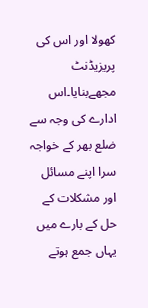کھولا اور اس کی پریزیڈنٹ مجھےبنایا۔اس ادارے کی وجہ سے ضلع بھر کے خواجہ سرا اپنے مسائل اور مشکلات کے حل کے بارے میں یہاں جمع ہوتے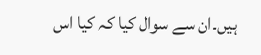ہیں۔ان سے سوال کیا کہ کیا اس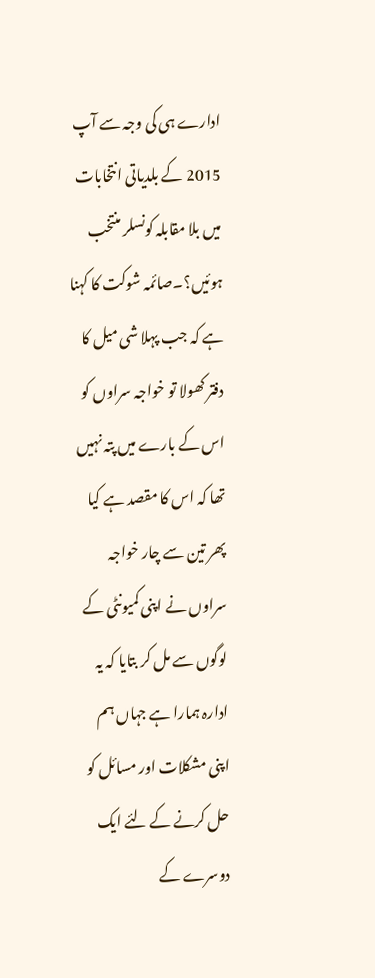ادارے ہی کی وجہ سے آپ 2015 کے بلدیاتی انتخابات میں بلا مقابلہ کونسلر منتخب ہوئیں؟۔صائمہ شوکت کا کہنا ہے کہ جب پہلا شی میل کا دفتر کھولا تو خواجہ سراوں کو اس کے بارے میں پتہ نہیں تھا کہ اس کا مقصد ہے کیا پھر تین سے چار خواجہ سراوں نے اپنی کمیونٹی کے لوگوں سے مل کر بتایا کہ یہ ادارہ ہمارا ہے جہاں ہم اپنی مشکلات اور مسائل کو حل کرنے کے لئے ایک دوسرے کے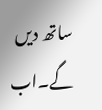ساتھ دیں گے۔اب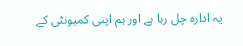یہ ادارہ چل رہا ہے اور ہم اپنی کمیونٹی کے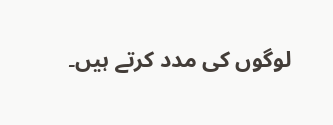لوگوں کی مدد کرتے ہیں۔